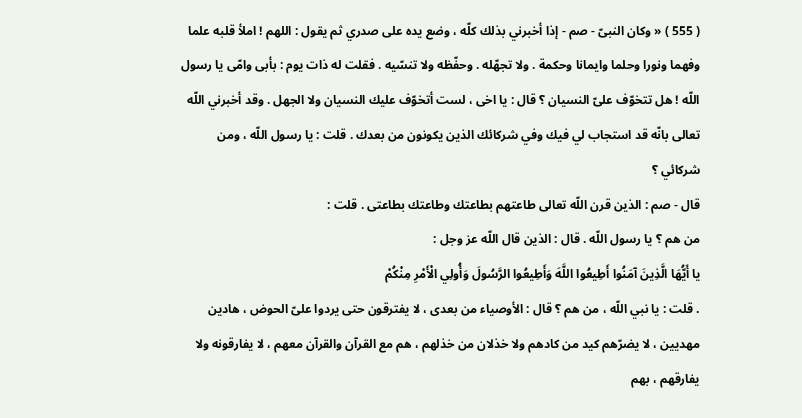( 555 ) « وكان النبىّ - صم - إذا أخبرني بذلك كلّه ، وضع يده على صدري ثم يقول : اللهم ! املأ قلبه علما وفهما ونورا وحلما وايمانا وحكمة . ولا تجهّله . وحفّظه ولا تنسّيه . فقلت له ذات يوم : بأبى وامّى يا رسول اللّه ! هل تتخوّف علىّ النسيان ؟ قال : يا اخى ، لست أتخوّف عليك النسيان ولا الجهل . وقد أخبرني اللّه تعالى بانّه قد استجاب لي فيك وفي شركائك الذين يكونون من بعدك . قلت : يا رسول اللّه ، ومن شركائي ؟
قال - صم : الذين قرن اللّه تعالى طاعتهم بطاعتك وطاعتك بطاعتى . قلت :
من هم ؟ يا رسول اللّه . قال : الذين قال اللّه عز وجل :
يا أَيُّهَا الَّذِينَ آمَنُوا أَطِيعُوا اللَّهَ وَأَطِيعُوا الرَّسُولَ وَأُولِي الْأَمْرِ مِنْكُمْ
. قلت : يا نبي اللّه ، من هم ؟ قال : الأوصياء من بعدى ، لا يفترقون حتى يردوا علىّ الحوض ، هادين مهديين ، لا يضرّهم كيد من كادهم ولا خذلان من خذلهم ، هم مع القرآن والقرآن معهم ، لا يفارقونه ولا يفارقهم ، بهم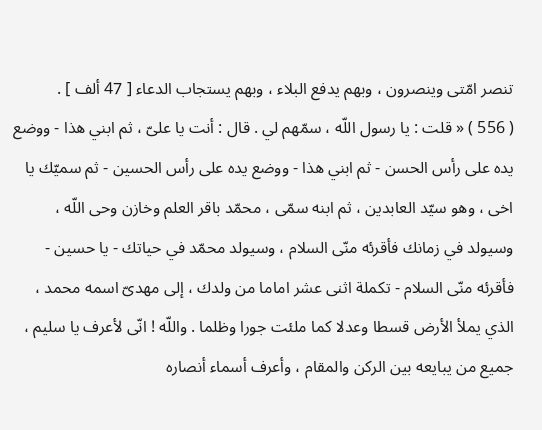تنصر امّتى وينصرون ، وبهم يدفع البلاء ، وبهم يستجاب الدعاء [ 47 ألف ] .
( 556 ) « قلت : يا رسول اللّه ، سمّهم لي . قال : أنت يا علىّ ، ثم ابني هذا - ووضع يده على رأس الحسن - ثم ابني هذا - ووضع يده على رأس الحسين - ثم سميّك يا اخى ، وهو سيّد العابدين ، ثم ابنه سمّى ، محمّد باقر العلم وخازن وحى اللّه ، وسيولد في زمانك فأقرئه منّى السلام ، وسيولد محمّد في حياتك - يا حسين - فأقرئه منّى السلام - تكملة اثنى عشر اماما من ولدك ، إلى مهدىّ اسمه محمد ، الذي يملأ الأرض قسطا وعدلا كما ملئت جورا وظلما . واللّه ! انّى لأعرف يا سليم ، جميع من يبايعه بين الركن والمقام ، وأعرف أسماء أنصاره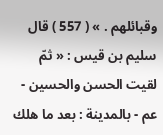وقبائلهم . » ( 557 ) قال سليم بن قيس : « ثمّ لقيت الحسن والحسين - عم - بالمدينة : بعد ما هلك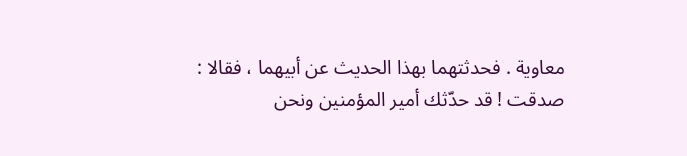معاوية . فحدثتهما بهذا الحديث عن أبيهما ، فقالا :
صدقت ! قد حدّثك أمير المؤمنين ونحن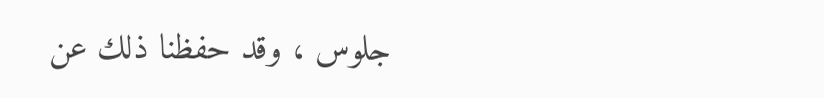جلوس ، وقد حفظنا ذلك عن